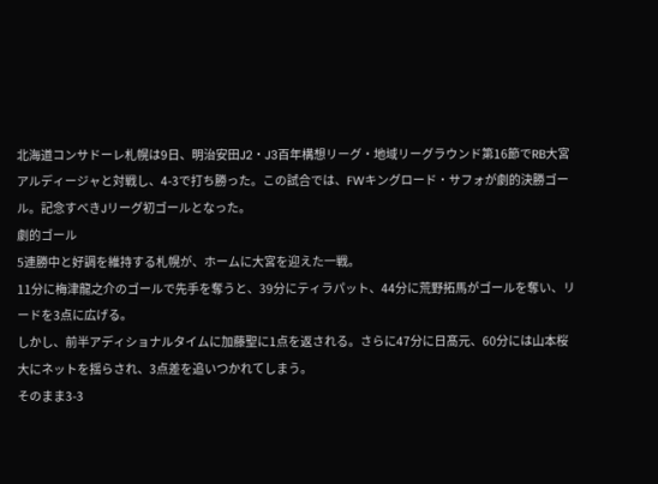北海道コンサドーレ札幌は9日、明治安田J2・J3百年構想リーグ・地域リーグラウンド第16節でRB大宮アルディージャと対戦し、4-3で打ち勝った。この試合では、FWキングロード・サフォが劇的決勝ゴール。記念すべきJリーグ初ゴールとなった。
劇的ゴール
5連勝中と好調を維持する札幌が、ホームに大宮を迎えた一戦。
11分に梅津龍之介のゴールで先手を奪うと、39分にティラパット、44分に荒野拓馬がゴールを奪い、リードを3点に広げる。
しかし、前半アディショナルタイムに加藤聖に1点を返される。さらに47分に日髙元、60分には山本桜大にネットを揺らされ、3点差を追いつかれてしまう。
そのまま3-3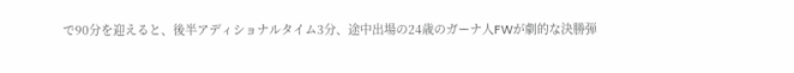で90分を迎えると、後半アディショナルタイム3分、途中出場の24歳のガーナ人FWが劇的な決勝弾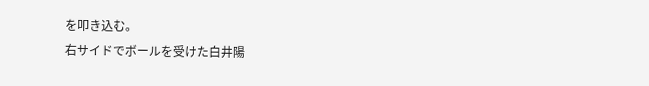を叩き込む。
右サイドでボールを受けた白井陽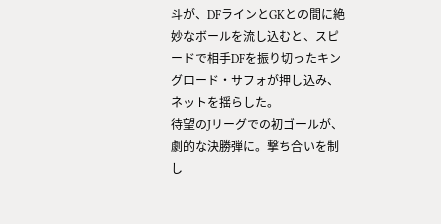斗が、DFラインとGKとの間に絶妙なボールを流し込むと、スピードで相手DFを振り切ったキングロード・サフォが押し込み、ネットを揺らした。
待望のJリーグでの初ゴールが、劇的な決勝弾に。撃ち合いを制し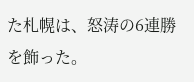た札幌は、怒涛の6連勝を飾った。